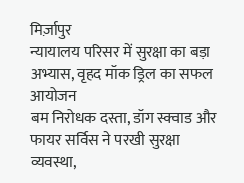मिर्ज़ापुर
न्यायालय परिसर में सुरक्षा का बड़ा अभ्यास, वृहद मॉक ड्रिल का सफल आयोजन
बम निरोधक दस्ता, डॉग स्क्वाड और फायर सर्विस ने परखी सुरक्षा व्यवस्था,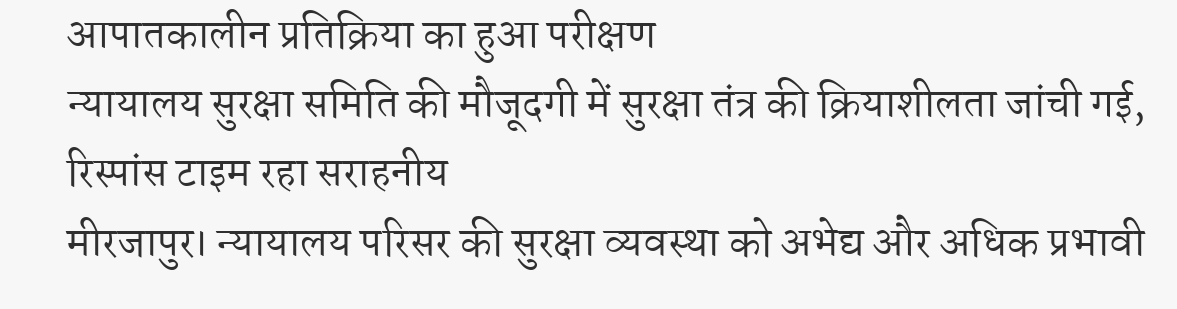आपातकालीन प्रतिक्रिया का हुआ परीक्षण
न्यायालय सुरक्षा समिति की मौजूदगी में सुरक्षा तंत्र की क्रियाशीलता जांची गई, रिस्पांस टाइम रहा सराहनीय
मीरजापुर। न्यायालय परिसर की सुरक्षा व्यवस्था को अभेद्य और अधिक प्रभावी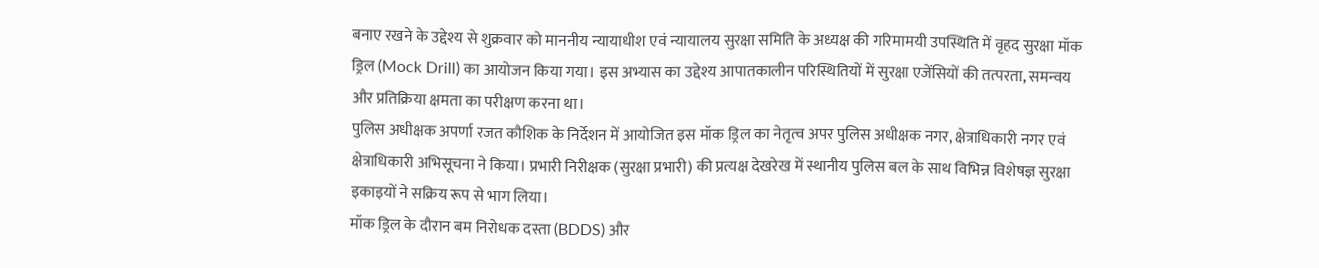बनाए रखने के उद्देश्य से शुक्रवार को माननीय न्यायाधीश एवं न्यायालय सुरक्षा समिति के अध्यक्ष की गरिमामयी उपस्थिति में वृहद सुरक्षा मॉक ड्रिल (Mock Drill) का आयोजन किया गया। इस अभ्यास का उद्देश्य आपातकालीन परिस्थितियों में सुरक्षा एजेंसियों की तत्परता, समन्वय और प्रतिक्रिया क्षमता का परीक्षण करना था।
पुलिस अधीक्षक अपर्णा रजत कौशिक के निर्देशन में आयोजित इस मॉक ड्रिल का नेतृत्व अपर पुलिस अधीक्षक नगर, क्षेत्राधिकारी नगर एवं क्षेत्राधिकारी अभिसूचना ने किया। प्रभारी निरीक्षक (सुरक्षा प्रभारी) की प्रत्यक्ष देखरेख में स्थानीय पुलिस बल के साथ विभिन्न विशेषज्ञ सुरक्षा इकाइयों ने सक्रिय रूप से भाग लिया।
मॉक ड्रिल के दौरान बम निरोधक दस्ता (BDDS) और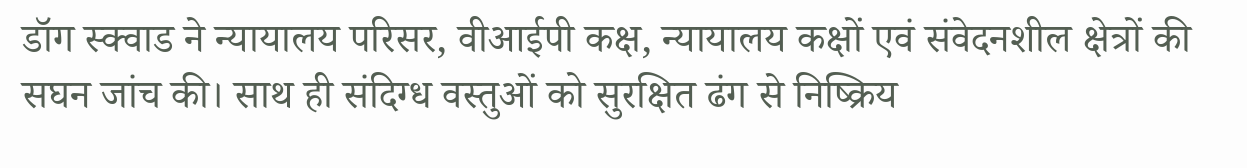डॉग स्क्वाड ने न्यायालय परिसर, वीआईपी कक्ष, न्यायालय कक्षों एवं संवेदनशील क्षेत्रों की सघन जांच की। साथ ही संदिग्ध वस्तुओं को सुरक्षित ढंग से निष्क्रिय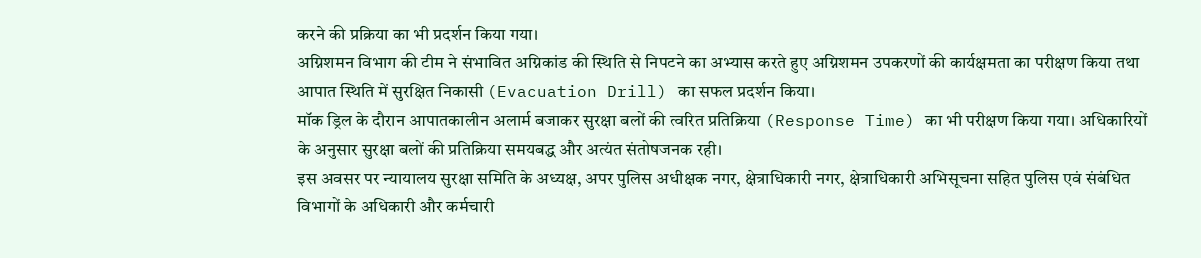करने की प्रक्रिया का भी प्रदर्शन किया गया।
अग्निशमन विभाग की टीम ने संभावित अग्निकांड की स्थिति से निपटने का अभ्यास करते हुए अग्निशमन उपकरणों की कार्यक्षमता का परीक्षण किया तथा आपात स्थिति में सुरक्षित निकासी (Evacuation Drill) का सफल प्रदर्शन किया।
मॉक ड्रिल के दौरान आपातकालीन अलार्म बजाकर सुरक्षा बलों की त्वरित प्रतिक्रिया (Response Time) का भी परीक्षण किया गया। अधिकारियों के अनुसार सुरक्षा बलों की प्रतिक्रिया समयबद्ध और अत्यंत संतोषजनक रही।
इस अवसर पर न्यायालय सुरक्षा समिति के अध्यक्ष, अपर पुलिस अधीक्षक नगर, क्षेत्राधिकारी नगर, क्षेत्राधिकारी अभिसूचना सहित पुलिस एवं संबंधित विभागों के अधिकारी और कर्मचारी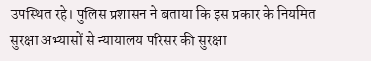उपस्थित रहे। पुलिस प्रशासन ने बताया कि इस प्रकार के नियमित सुरक्षा अभ्यासों से न्यायालय परिसर की सुरक्षा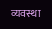व्यवस्था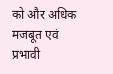को और अधिक मजबूत एवं प्रभावी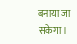बनाया जा सकेगा।